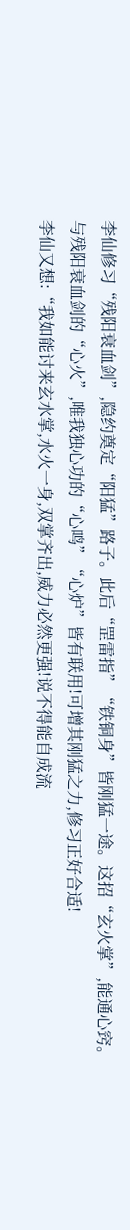李仙修习“残阳衰血剑”,隐约奠定“阳猛”路子。此后“罡雷指”“铁铜身”皆刚猛一途。这招“玄火掌”,能通心窍。
与残阳衰血剑的“心火”,唯我独心功的“心鸣”“心炉”皆有联用!可增其刚猛之力,修习正好合适!
李仙又想:“我如能讨来玄水掌,水火一身,双掌齐出,威力必然更强!说不得能自成流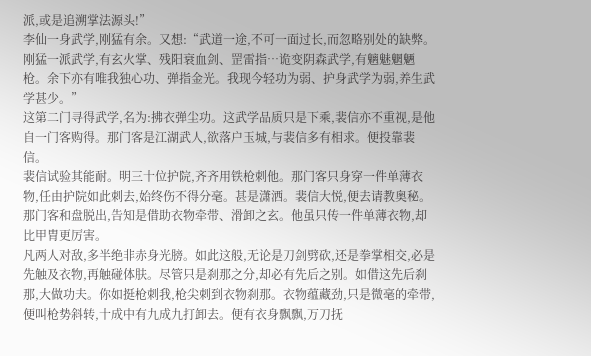派,或是追溯掌法源头!”
李仙一身武学,刚猛有余。又想:“武道一途,不可一面过长,而忽略别处的缺弊。刚猛一派武学,有玄火掌、残阳衰血剑、罡雷指…诡变阴森武学,有魑魅魍魉枪。余下亦有唯我独心功、弹指金光。我现今轻功为弱、护身武学为弱,养生武学甚少。”
这第二门寻得武学,名为:拂衣弹尘功。这武学品质只是下乘,裴信亦不重视,是他自一门客购得。那门客是江湖武人,欲落户玉城,与裴信多有相求。便投靠裴信。
裴信试验其能耐。明三十位护院,齐齐用铁枪刺他。那门客只身穿一件单薄衣物,任由护院如此刺去,始终伤不得分毫。甚是潇洒。裴信大悦,便去请教奥秘。那门客和盘脱出,告知是借助衣物牵带、滑卸之玄。他虽只传一件单薄衣物,却比甲胄更厉害。
凡两人对敌,多半绝非赤身光膀。如此这般,无论是刀剑劈砍,还是拳掌相交,必是先触及衣物,再触碰体肤。尽管只是刹那之分,却必有先后之别。如借这先后刹那,大做功夫。你如挺枪刺我,枪尖刺到衣物刹那。衣物蕴藏劲,只是微毫的牵带,便叫枪势斜转,十成中有九成九打卸去。便有衣身飘飘,万刀抚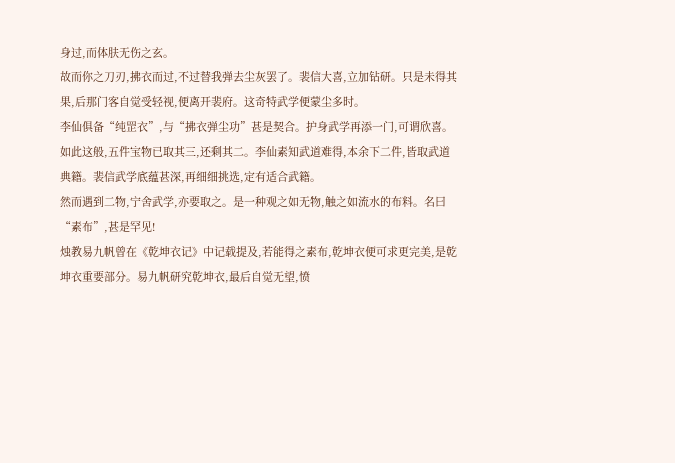身过,而体肤无伤之玄。
故而你之刀刃,拂衣而过,不过替我弹去尘灰罢了。裴信大喜,立加钻研。只是未得其果,后那门客自觉受轻视,便离开裴府。这奇特武学便蒙尘多时。
李仙俱备“纯罡衣”,与“拂衣弹尘功”甚是契合。护身武学再添一门,可谓欣喜。
如此这般,五件宝物已取其三,还剩其二。李仙素知武道难得,本余下二件,皆取武道典籍。裴信武学底蕴甚深,再细细挑选,定有适合武籍。
然而遇到二物,宁舍武学,亦要取之。是一种观之如无物,触之如流水的布料。名曰“素布”,甚是罕见!
烛教易九帆曾在《乾坤衣记》中记载提及,若能得之素布,乾坤衣便可求更完美,是乾坤衣重要部分。易九帆研究乾坤衣,最后自觉无望,愤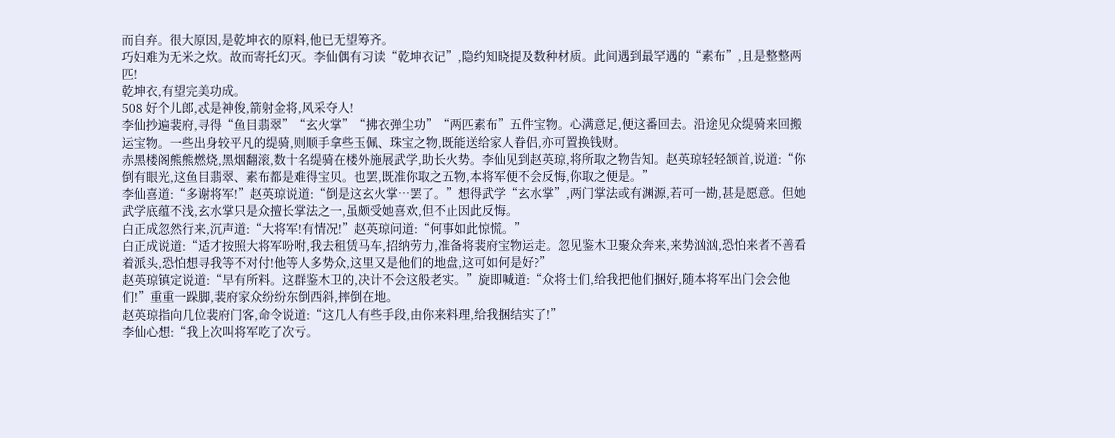而自弃。很大原因,是乾坤衣的原料,他已无望筹齐。
巧妇难为无米之炊。故而寄托幻灭。李仙偶有习读“乾坤衣记”,隐约知晓提及数种材质。此间遇到最罕遇的“素布”,且是整整两匹!
乾坤衣,有望完美功成。
508 好个儿郎,忒是神俊,箭射金将,风采夺人!
李仙抄遍裴府,寻得“鱼目翡翠”“玄火掌”“拂衣弹尘功”“两匹素布”五件宝物。心满意足,便这番回去。沿途见众缇骑来回搬运宝物。一些出身较平凡的缇骑,则顺手拿些玉佩、珠宝之物,既能送给家人眷侣,亦可置换钱财。
赤黑楼阁熊熊燃烧,黑烟翻滚,数十名缇骑在楼外施展武学,助长火势。李仙见到赵英琼,将所取之物告知。赵英琼轻轻颔首,说道:“你倒有眼光,这鱼目翡翠、素布都是难得宝贝。也罢,既准你取之五物,本将军便不会反悔,你取之便是。”
李仙喜道:“多谢将军!”赵英琼说道:“倒是这玄火掌…罢了。”想得武学“玄水掌”,两门掌法或有渊源,若可一勘,甚是愿意。但她武学底蕴不浅,玄水掌只是众擅长掌法之一,虽颇受她喜欢,但不止因此反悔。
白正成忽然行来,沉声道:“大将军!有情况!”赵英琼问道:“何事如此惊慌。”
白正成说道:“适才按照大将军吩咐,我去租赁马车,招纳劳力,准备将裴府宝物运走。忽见鉴木卫聚众奔来,来势汹汹,恐怕来者不善看着派头,恐怕想寻我等不对付!他等人多势众,这里又是他们的地盘,这可如何是好?”
赵英琼镇定说道:“早有所料。这群鉴木卫的,决计不会这般老实。”旋即喊道:“众将士们,给我把他们捆好,随本将军出门会会他们!”重重一跺脚,裴府家众纷纷东倒西斜,摔倒在地。
赵英琼指向几位裴府门客,命令说道:“这几人有些手段,由你来料理,给我捆结实了!”
李仙心想:“我上次叫将军吃了次亏。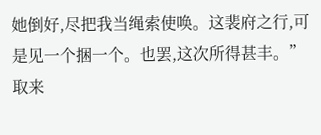她倒好,尽把我当绳索使唤。这裴府之行,可是见一个捆一个。也罢,这次所得甚丰。”取来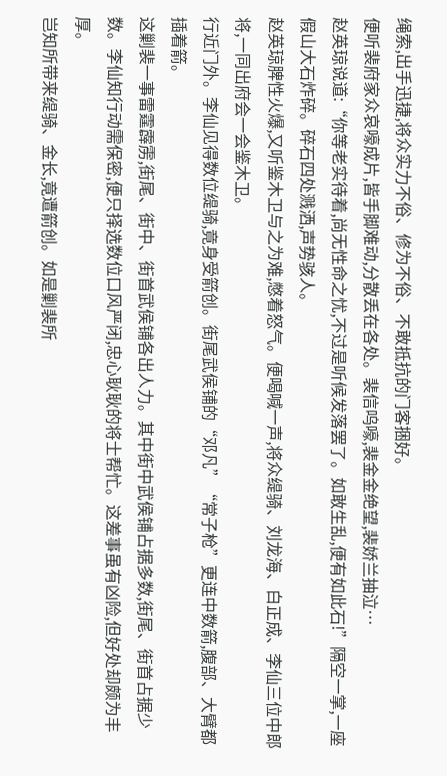绳索,出手迅捷,将众实力不俗、修为不俗、不敢抵抗的门客捆好。
便听裴府家众哀嚎成片,皆手脚难动,分散丢在各处。裴信呜嚎,裴金金绝望,裴娇兰抽泣…
赵英琼说道:“你等老实待着,尚无性命之忧,不过是听候发落罢了。如敢生乱,便有如此石!”隔空一掌,一座假山大石炸碎。碎石四处溅洒,声势骇人。
赵英琼脾性火爆,又听鉴木卫与之为难,憋着怒气。便喝喊一声,将众缇骑、刘龙海、白正成、李仙三位中郎将,一同出府会一会鉴木卫。
行近门外。李仙见得数位缇骑,竟身受箭创。街尾武侯铺的“邓凡”“常子枪”更连中数箭,腹部、大臂都插着箭。
这剿裴一事雷霆霹雳,街尾、街中、街首武侯铺各出人力。其中街中武侯铺占据多数,街尾、街首占据少数。李仙知行动需保密,便只择选数位口风严闭,忠心耿耿的将士帮忙。这差事虽有凶险,但好处却颇为丰厚。
岂知所带来缇骑、金长,竟遭箭创。如是剿裴所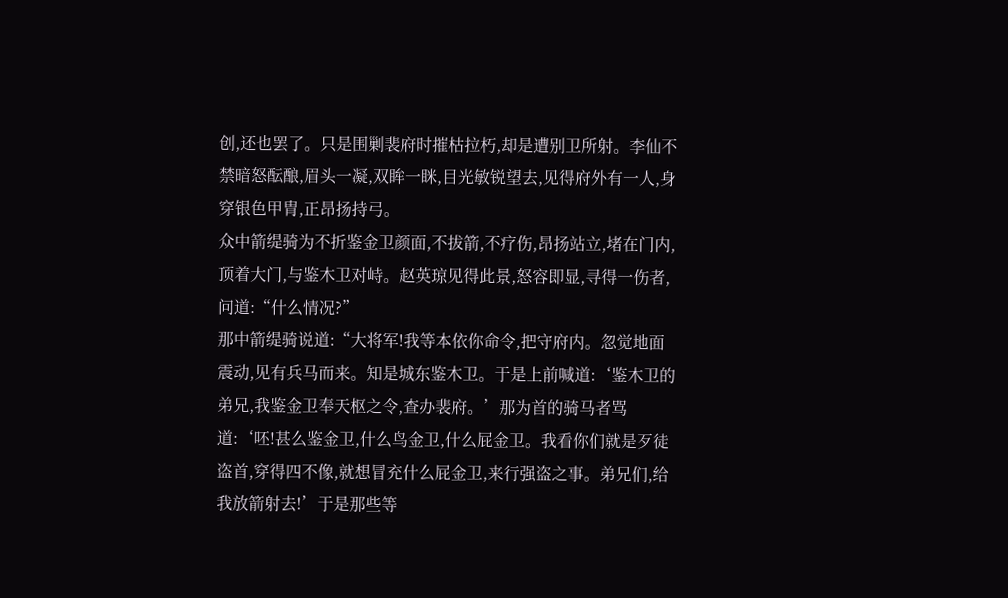创,还也罢了。只是围剿裴府时摧枯拉朽,却是遭别卫所射。李仙不禁暗怒酝酿,眉头一凝,双眸一眯,目光敏锐望去,见得府外有一人,身穿银色甲胄,正昂扬持弓。
众中箭缇骑为不折鉴金卫颜面,不拔箭,不疗伤,昂扬站立,堵在门内,顶着大门,与鉴木卫对峙。赵英琼见得此景,怒容即显,寻得一伤者,问道:“什么情况?”
那中箭缇骑说道:“大将军!我等本依你命令,把守府内。忽觉地面震动,见有兵马而来。知是城东鉴木卫。于是上前喊道:‘鉴木卫的弟兄,我鉴金卫奉天枢之令,查办裴府。’那为首的骑马者骂道:‘呸!甚么鉴金卫,什么鸟金卫,什么屁金卫。我看你们就是歹徒盗首,穿得四不像,就想冒充什么屁金卫,来行强盗之事。弟兄们,给我放箭射去!’于是那些等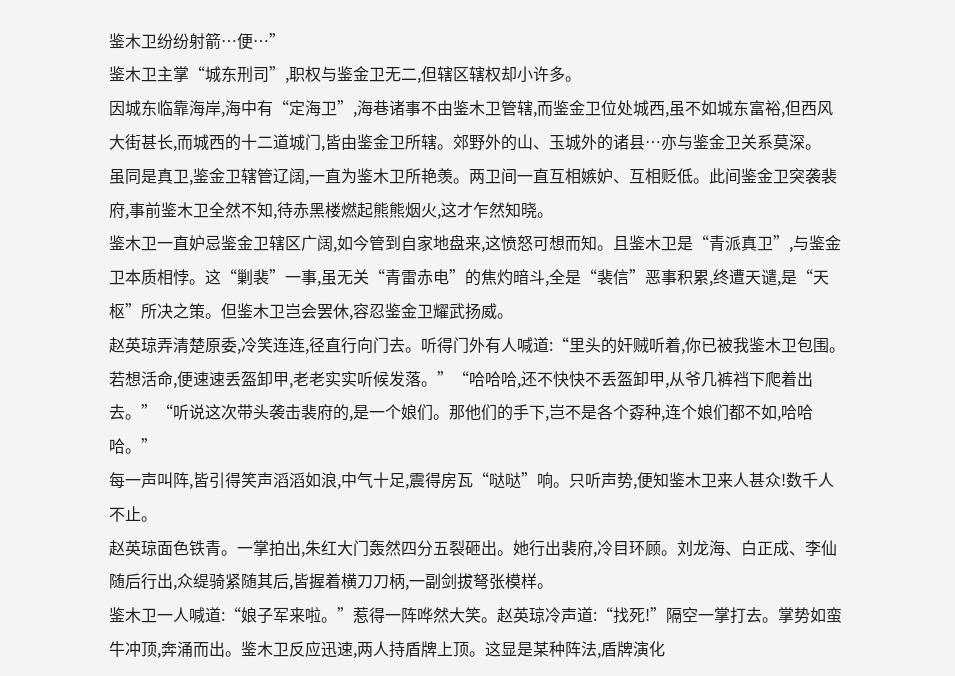鉴木卫纷纷射箭…便…”
鉴木卫主掌“城东刑司”,职权与鉴金卫无二,但辖区辖权却小许多。
因城东临靠海岸,海中有“定海卫”,海巷诸事不由鉴木卫管辖,而鉴金卫位处城西,虽不如城东富裕,但西风大街甚长,而城西的十二道城门,皆由鉴金卫所辖。郊野外的山、玉城外的诸县…亦与鉴金卫关系莫深。
虽同是真卫,鉴金卫辖管辽阔,一直为鉴木卫所艳羡。两卫间一直互相嫉妒、互相贬低。此间鉴金卫突袭裴府,事前鉴木卫全然不知,待赤黑楼燃起熊熊烟火,这才乍然知晓。
鉴木卫一直妒忌鉴金卫辖区广阔,如今管到自家地盘来,这愤怒可想而知。且鉴木卫是“青派真卫”,与鉴金卫本质相悖。这“剿裴”一事,虽无关“青雷赤电”的焦灼暗斗,全是“裴信”恶事积累,终遭天谴,是“天枢”所决之策。但鉴木卫岂会罢休,容忍鉴金卫耀武扬威。
赵英琼弄清楚原委,冷笑连连,径直行向门去。听得门外有人喊道:“里头的奸贼听着,你已被我鉴木卫包围。若想活命,便速速丢盔卸甲,老老实实听候发落。”“哈哈哈,还不快快不丢盔卸甲,从爷几裤裆下爬着出去。”“听说这次带头袭击裴府的,是一个娘们。那他们的手下,岂不是各个孬种,连个娘们都不如,哈哈哈。”
每一声叫阵,皆引得笑声滔滔如浪,中气十足,震得房瓦“哒哒”响。只听声势,便知鉴木卫来人甚众!数千人不止。
赵英琼面色铁青。一掌拍出,朱红大门轰然四分五裂砸出。她行出裴府,冷目环顾。刘龙海、白正成、李仙随后行出,众缇骑紧随其后,皆握着横刀刀柄,一副剑拔弩张模样。
鉴木卫一人喊道:“娘子军来啦。”惹得一阵哗然大笑。赵英琼冷声道:“找死!”隔空一掌打去。掌势如蛮牛冲顶,奔涌而出。鉴木卫反应迅速,两人持盾牌上顶。这显是某种阵法,盾牌演化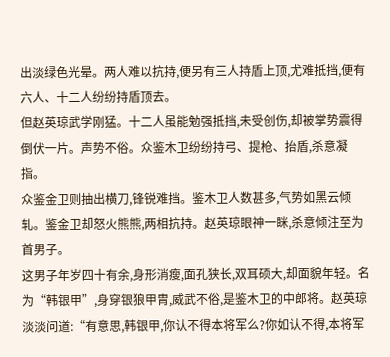出淡绿色光晕。两人难以抗持,便另有三人持盾上顶,尤难抵挡,便有六人、十二人纷纷持盾顶去。
但赵英琼武学刚猛。十二人虽能勉强抵挡,未受创伤,却被掌势震得倒伏一片。声势不俗。众鉴木卫纷纷持弓、提枪、抬盾,杀意凝指。
众鉴金卫则抽出横刀,锋锐难挡。鉴木卫人数甚多,气势如黑云倾轧。鉴金卫却怒火熊熊,两相抗持。赵英琼眼神一眯,杀意倾注至为首男子。
这男子年岁四十有余,身形消瘦,面孔狭长,双耳硕大,却面貌年轻。名为“韩银甲”,身穿银狼甲胄,威武不俗,是鉴木卫的中郎将。赵英琼淡淡问道:“有意思,韩银甲,你认不得本将军么?你如认不得,本将军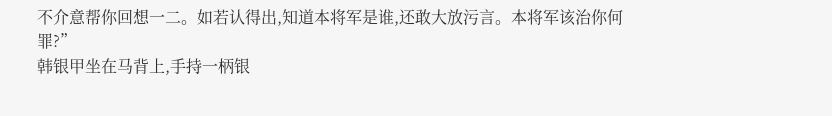不介意帮你回想一二。如若认得出,知道本将军是谁,还敢大放污言。本将军该治你何罪?”
韩银甲坐在马背上,手持一柄银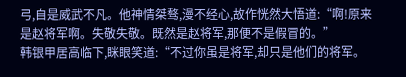弓,自是威武不凡。他神情桀骜,漫不经心,故作恍然大悟道:“啊!原来是赵将军啊。失敬失敬。既然是赵将军,那便不是假冒的。”
韩银甲居高临下,眯眼笑道:“不过你虽是将军,却只是他们的将军。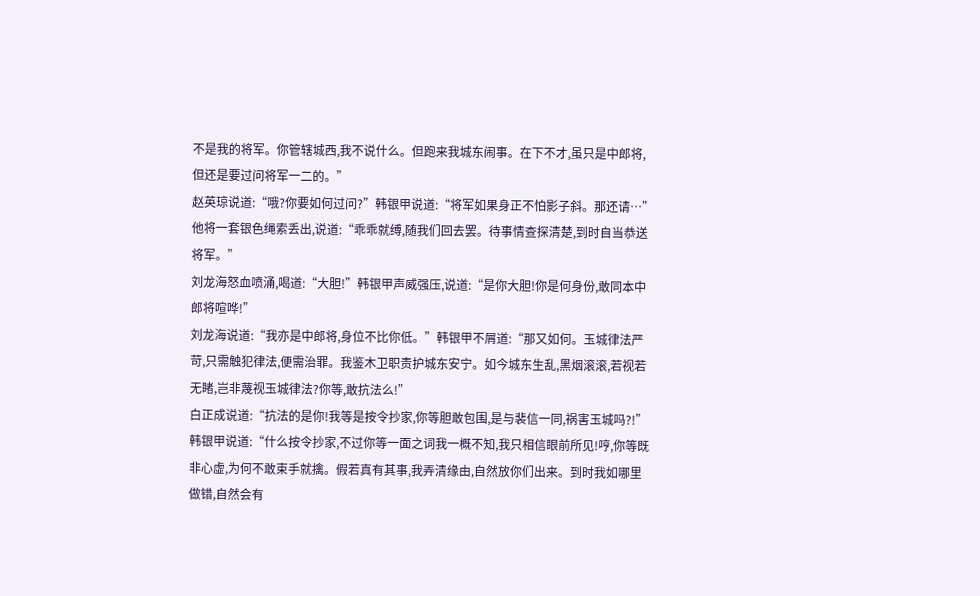不是我的将军。你管辖城西,我不说什么。但跑来我城东闹事。在下不才,虽只是中郎将,但还是要过问将军一二的。”
赵英琼说道:“哦?你要如何过问?”韩银甲说道:“将军如果身正不怕影子斜。那还请…”他将一套银色绳索丢出,说道:“乖乖就缚,随我们回去罢。待事情查探清楚,到时自当恭送将军。”
刘龙海怒血喷涌,喝道:“大胆!”韩银甲声威强压,说道:“是你大胆!你是何身份,敢同本中郎将喧哗!”
刘龙海说道:“我亦是中郎将,身位不比你低。”韩银甲不屑道:“那又如何。玉城律法严苛,只需触犯律法,便需治罪。我鉴木卫职责护城东安宁。如今城东生乱,黑烟滚滚,若视若无睹,岂非蔑视玉城律法?你等,敢抗法么!”
白正成说道:“抗法的是你!我等是按令抄家,你等胆敢包围,是与裴信一同,祸害玉城吗?!”
韩银甲说道:“什么按令抄家,不过你等一面之词我一概不知,我只相信眼前所见!哼,你等既非心虚,为何不敢束手就擒。假若真有其事,我弄清缘由,自然放你们出来。到时我如哪里做错,自然会有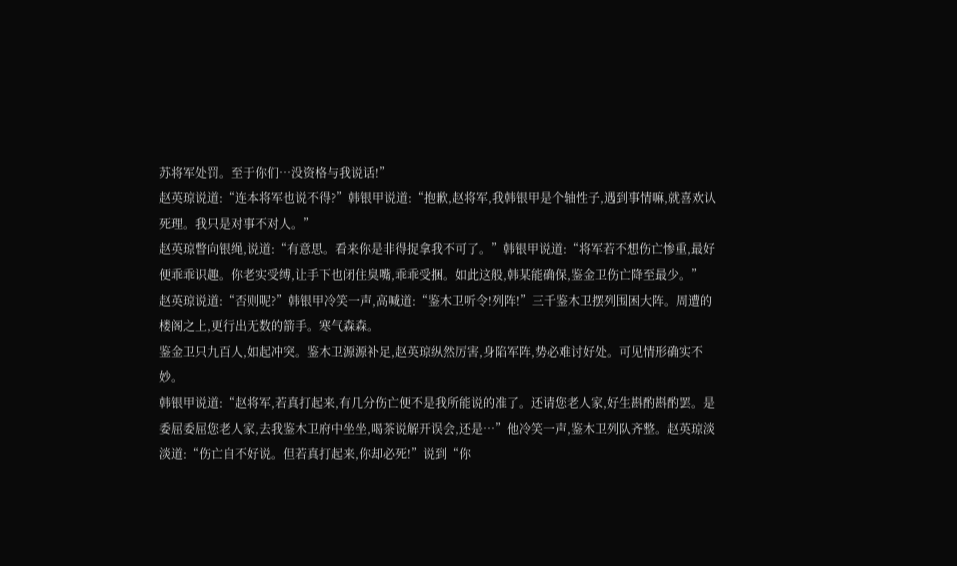苏将军处罚。至于你们…没资格与我说话!”
赵英琼说道:“连本将军也说不得?”韩银甲说道:“抱歉,赵将军,我韩银甲是个轴性子,遇到事情嘛,就喜欢认死理。我只是对事不对人。”
赵英琼瞥向银绳,说道:“有意思。看来你是非得捉拿我不可了。”韩银甲说道:“将军若不想伤亡惨重,最好便乖乖识趣。你老实受缚,让手下也闭住臭嘴,乖乖受捆。如此这般,韩某能确保,鉴金卫伤亡降至最少。”
赵英琼说道:“否则呢?”韩银甲冷笑一声,高喊道:“鉴木卫听令!列阵!”三千鉴木卫摆列围困大阵。周遭的楼阁之上,更行出无数的箭手。寒气森森。
鉴金卫只九百人,如起冲突。鉴木卫源源补足,赵英琼纵然厉害,身陷军阵,势必难讨好处。可见情形确实不妙。
韩银甲说道:“赵将军,若真打起来,有几分伤亡便不是我所能说的准了。还请您老人家,好生斟酌斟酌罢。是委屈委屈您老人家,去我鉴木卫府中坐坐,喝茶说解开误会,还是…”他冷笑一声,鉴木卫列队齐整。赵英琼淡淡道:“伤亡自不好说。但若真打起来,你却必死!”说到“你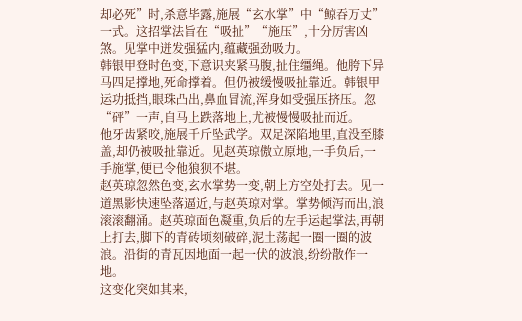却必死”时,杀意毕露,施展“玄水掌”中“鲸吞万丈”一式。这招掌法旨在“吸扯”“施压”,十分厉害凶煞。见掌中迸发强猛内,蕴藏强劲吸力。
韩银甲登时色变,下意识夹紧马腹,扯住缰绳。他胯下异马四足撑地,死命撑着。但仍被缓慢吸扯靠近。韩银甲运功抵挡,眼珠凸出,鼻血冒流,浑身如受强压挤压。忽“砰”一声,自马上跌落地上,尤被慢慢吸扯而近。
他牙齿紧咬,施展千斤坠武学。双足深陷地里,直没至膝盖,却仍被吸扯靠近。见赵英琼傲立原地,一手负后,一手施掌,便已令他狼狈不堪。
赵英琼忽然色变,玄水掌势一变,朝上方空处打去。见一道黑影快速坠落逼近,与赵英琼对掌。掌势倾泻而出,浪滚滚翻涌。赵英琼面色凝重,负后的左手运起掌法,再朝上打去,脚下的青砖顷刻破碎,泥土荡起一圈一圈的波浪。沿街的青瓦因地面一起一伏的波浪,纷纷散作一地。
这变化突如其来,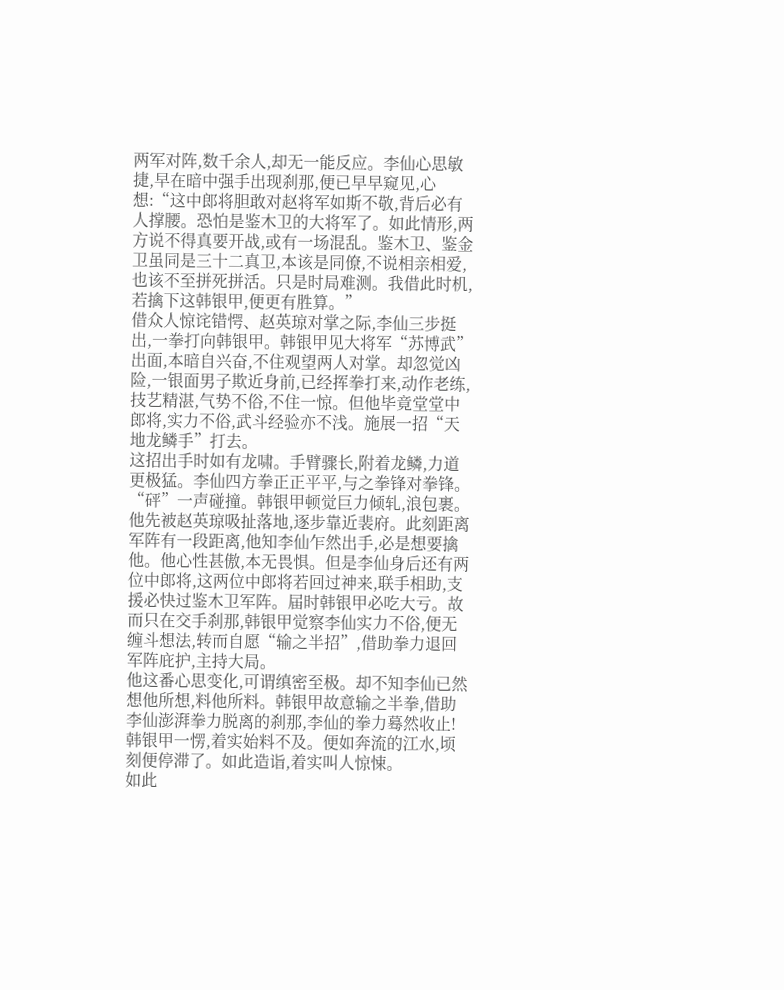两军对阵,数千余人,却无一能反应。李仙心思敏捷,早在暗中强手出现刹那,便已早早窥见,心想:“这中郎将胆敢对赵将军如斯不敬,背后必有人撑腰。恐怕是鉴木卫的大将军了。如此情形,两方说不得真要开战,或有一场混乱。鉴木卫、鉴金卫虽同是三十二真卫,本该是同僚,不说相亲相爱,也该不至拼死拼活。只是时局难测。我借此时机,若擒下这韩银甲,便更有胜算。”
借众人惊诧错愕、赵英琼对掌之际,李仙三步挺出,一拳打向韩银甲。韩银甲见大将军“苏博武”出面,本暗自兴奋,不住观望两人对掌。却忽觉凶险,一银面男子欺近身前,已经挥拳打来,动作老练,技艺精湛,气势不俗,不住一惊。但他毕竟堂堂中郎将,实力不俗,武斗经验亦不浅。施展一招“天地龙鳞手”打去。
这招出手时如有龙啸。手臂骤长,附着龙鳞,力道更极猛。李仙四方拳正正平平,与之拳锋对拳锋。“砰”一声碰撞。韩银甲顿觉巨力倾轧,浪包裹。他先被赵英琼吸扯落地,逐步靠近裴府。此刻距离军阵有一段距离,他知李仙乍然出手,必是想要擒他。他心性甚傲,本无畏惧。但是李仙身后还有两位中郎将,这两位中郎将若回过神来,联手相助,支援必快过鉴木卫军阵。届时韩银甲必吃大亏。故而只在交手刹那,韩银甲觉察李仙实力不俗,便无缠斗想法,转而自愿“输之半招”,借助拳力退回军阵庇护,主持大局。
他这番心思变化,可谓缜密至极。却不知李仙已然想他所想,料他所料。韩银甲故意输之半拳,借助李仙澎湃拳力脱离的刹那,李仙的拳力蓦然收止!韩银甲一愣,着实始料不及。便如奔流的江水,顷刻便停滞了。如此造诣,着实叫人惊悚。
如此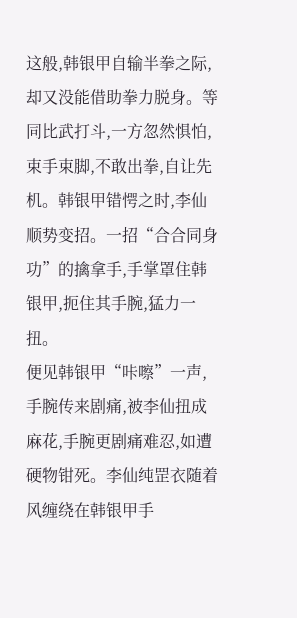这般,韩银甲自输半拳之际,却又没能借助拳力脱身。等同比武打斗,一方忽然惧怕,束手束脚,不敢出拳,自让先机。韩银甲错愕之时,李仙顺势变招。一招“合合同身功”的擒拿手,手掌罩住韩银甲,扼住其手腕,猛力一扭。
便见韩银甲“咔嚓”一声,手腕传来剧痛,被李仙扭成麻花,手腕更剧痛难忍,如遭硬物钳死。李仙纯罡衣随着风缠绕在韩银甲手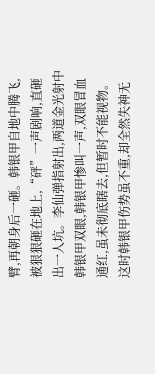臂,再朝身后一砸。韩银甲自地中腾飞,被狠狠砸在地上,“砰”一声剧响,直砸出一人坑。李仙弹指射出,两道金光射中韩银甲双眼,韩银甲惨叫一声,双眼冒血通红,虽未彻底瞎去,但暂时不能视物。这时韩银甲伤势虽不重,却全然失神无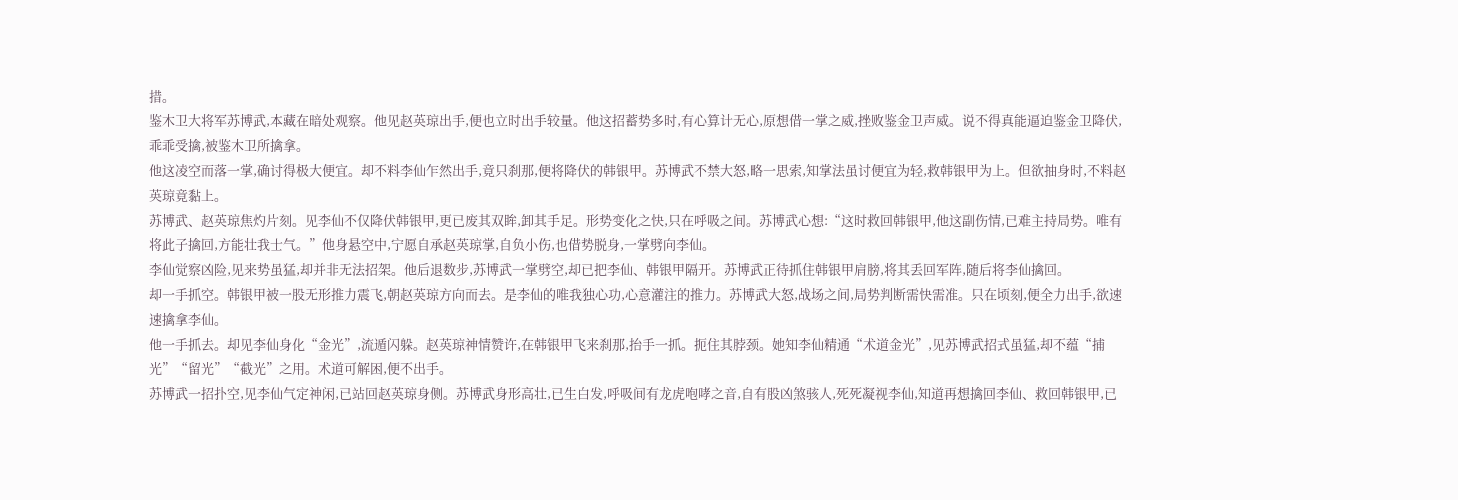措。
鉴木卫大将军苏博武,本藏在暗处观察。他见赵英琼出手,便也立时出手较量。他这招蓄势多时,有心算计无心,原想借一掌之威,挫败鉴金卫声威。说不得真能逼迫鉴金卫降伏,乖乖受擒,被鉴木卫所擒拿。
他这凌空而落一掌,确讨得极大便宜。却不料李仙乍然出手,竟只刹那,便将降伏的韩银甲。苏博武不禁大怒,略一思索,知掌法虽讨便宜为轻,救韩银甲为上。但欲抽身时,不料赵英琼竟黏上。
苏博武、赵英琼焦灼片刻。见李仙不仅降伏韩银甲,更已废其双眸,卸其手足。形势变化之快,只在呼吸之间。苏博武心想:“这时救回韩银甲,他这副伤情,已难主持局势。唯有将此子擒回,方能壮我士气。”他身悬空中,宁愿自承赵英琼掌,自负小伤,也借势脱身,一掌劈向李仙。
李仙觉察凶险,见来势虽猛,却并非无法招架。他后退数步,苏博武一掌劈空,却已把李仙、韩银甲隔开。苏博武正待抓住韩银甲肩膀,将其丢回军阵,随后将李仙擒回。
却一手抓空。韩银甲被一股无形推力震飞,朝赵英琼方向而去。是李仙的唯我独心功,心意灌注的推力。苏博武大怒,战场之间,局势判断需快需准。只在顷刻,便全力出手,欲速速擒拿李仙。
他一手抓去。却见李仙身化“金光”,流遁闪躲。赵英琼神情赞许,在韩银甲飞来刹那,抬手一抓。扼住其脖颈。她知李仙精通“术道金光”,见苏博武招式虽猛,却不蕴“捕光”“留光”“截光”之用。术道可解困,便不出手。
苏博武一招扑空,见李仙气定神闲,已站回赵英琼身侧。苏博武身形高壮,已生白发,呼吸间有龙虎咆哮之音,自有股凶煞骇人,死死凝视李仙,知道再想擒回李仙、救回韩银甲,已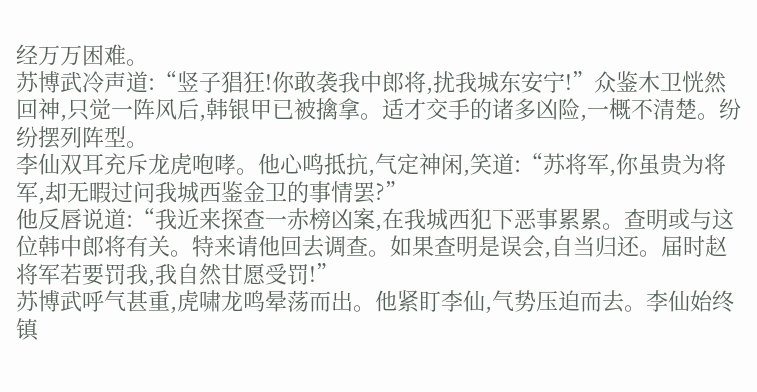经万万困难。
苏博武冷声道:“竖子猖狂!你敢袭我中郎将,扰我城东安宁!”众鉴木卫恍然回神,只觉一阵风后,韩银甲已被擒拿。适才交手的诸多凶险,一概不清楚。纷纷摆列阵型。
李仙双耳充斥龙虎咆哮。他心鸣抵抗,气定神闲,笑道:“苏将军,你虽贵为将军,却无暇过问我城西鉴金卫的事情罢?”
他反唇说道:“我近来探查一赤榜凶案,在我城西犯下恶事累累。查明或与这位韩中郎将有关。特来请他回去调查。如果查明是误会,自当归还。届时赵将军若要罚我,我自然甘愿受罚!”
苏博武呼气甚重,虎啸龙鸣晕荡而出。他紧盯李仙,气势压迫而去。李仙始终镇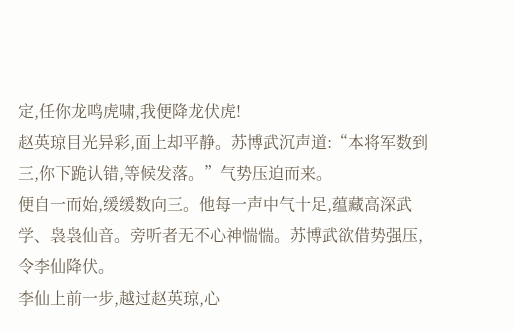定,任你龙鸣虎啸,我便降龙伏虎!
赵英琼目光异彩,面上却平静。苏博武沉声道:“本将军数到三,你下跪认错,等候发落。”气势压迫而来。
便自一而始,缓缓数向三。他每一声中气十足,蕴藏高深武学、袅袅仙音。旁听者无不心神惴惴。苏博武欲借势强压,令李仙降伏。
李仙上前一步,越过赵英琼,心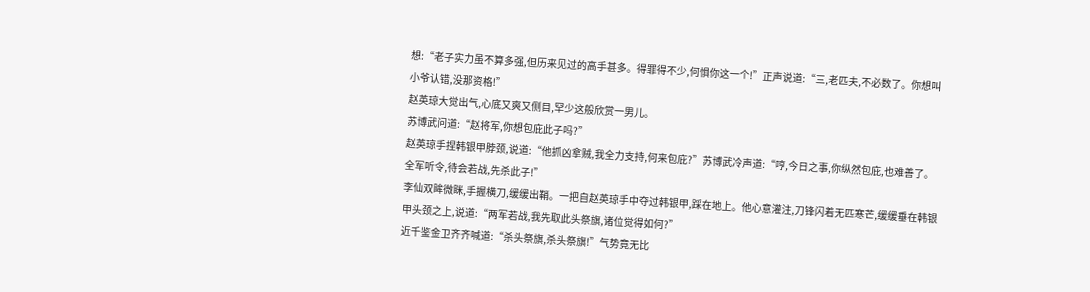想:“老子实力虽不算多强,但历来见过的高手甚多。得罪得不少,何惧你这一个!”正声说道:“三,老匹夫,不必数了。你想叫小爷认错,没那资格!”
赵英琼大觉出气,心底又爽又侧目,罕少这般欣赏一男儿。
苏博武问道:“赵将军,你想包庇此子吗?”
赵英琼手捏韩银甲脖颈,说道:“他抓凶拿贼,我全力支持,何来包庇?”苏博武冷声道:“哼,今日之事,你纵然包庇,也难善了。全军听令,待会若战,先杀此子!”
李仙双眸微眯,手握横刀,缓缓出鞘。一把自赵英琼手中夺过韩银甲,踩在地上。他心意灌注,刀锋闪着无匹寒芒,缓缓垂在韩银甲头颈之上,说道:“两军若战,我先取此头祭旗,诸位觉得如何?”
近千鉴金卫齐齐喊道:“杀头祭旗,杀头祭旗!”气势竟无比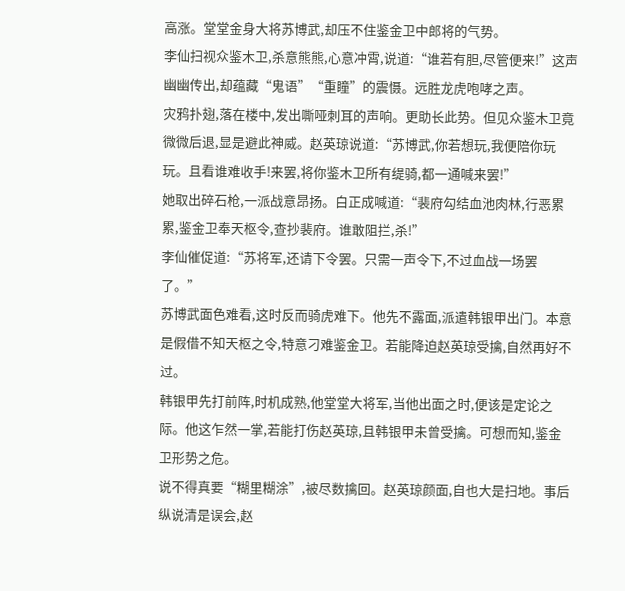高涨。堂堂金身大将苏博武,却压不住鉴金卫中郎将的气势。
李仙扫视众鉴木卫,杀意熊熊,心意冲霄,说道:“谁若有胆,尽管便来!”这声幽幽传出,却蕴藏“鬼语”“重瞳”的震慑。远胜龙虎咆哮之声。
灾鸦扑翅,落在楼中,发出嘶哑刺耳的声响。更助长此势。但见众鉴木卫竟微微后退,显是避此神威。赵英琼说道:“苏博武,你若想玩,我便陪你玩玩。且看谁难收手!来罢,将你鉴木卫所有缇骑,都一通喊来罢!”
她取出碎石枪,一派战意昂扬。白正成喊道:“裴府勾结血池肉林,行恶累累,鉴金卫奉天枢令,查抄裴府。谁敢阻拦,杀!”
李仙催促道:“苏将军,还请下令罢。只需一声令下,不过血战一场罢了。”
苏博武面色难看,这时反而骑虎难下。他先不露面,派遣韩银甲出门。本意是假借不知天枢之令,特意刁难鉴金卫。若能降迫赵英琼受擒,自然再好不过。
韩银甲先打前阵,时机成熟,他堂堂大将军,当他出面之时,便该是定论之际。他这乍然一掌,若能打伤赵英琼,且韩银甲未曾受擒。可想而知,鉴金卫形势之危。
说不得真要“糊里糊涂”,被尽数擒回。赵英琼颜面,自也大是扫地。事后纵说清是误会,赵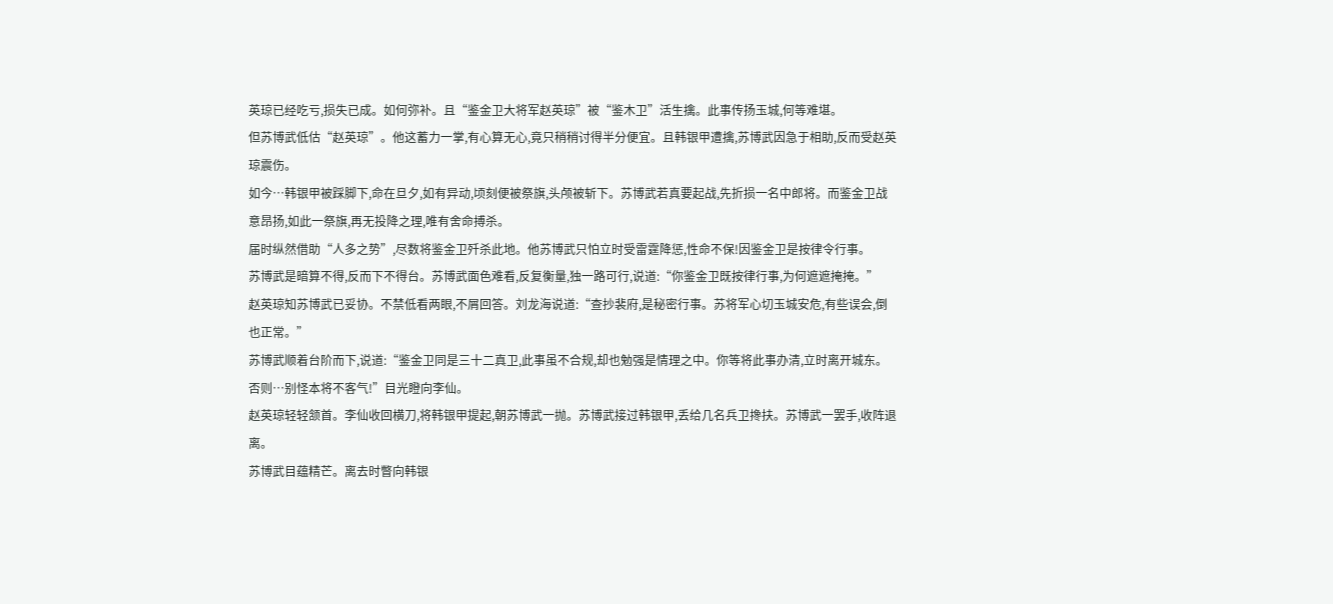英琼已经吃亏,损失已成。如何弥补。且“鉴金卫大将军赵英琼”被“鉴木卫”活生擒。此事传扬玉城,何等难堪。
但苏博武低估“赵英琼”。他这蓄力一掌,有心算无心,竟只稍稍讨得半分便宜。且韩银甲遭擒,苏博武因急于相助,反而受赵英琼震伤。
如今…韩银甲被踩脚下,命在旦夕,如有异动,顷刻便被祭旗,头颅被斩下。苏博武若真要起战,先折损一名中郎将。而鉴金卫战意昂扬,如此一祭旗,再无投降之理,唯有舍命搏杀。
届时纵然借助“人多之势”,尽数将鉴金卫歼杀此地。他苏博武只怕立时受雷霆降惩,性命不保!因鉴金卫是按律令行事。
苏博武是暗算不得,反而下不得台。苏博武面色难看,反复衡量,独一路可行,说道:“你鉴金卫既按律行事,为何遮遮掩掩。”
赵英琼知苏博武已妥协。不禁低看两眼,不屑回答。刘龙海说道:“查抄裴府,是秘密行事。苏将军心切玉城安危,有些误会,倒也正常。”
苏博武顺着台阶而下,说道:“鉴金卫同是三十二真卫,此事虽不合规,却也勉强是情理之中。你等将此事办清,立时离开城东。否则…别怪本将不客气!”目光瞪向李仙。
赵英琼轻轻颔首。李仙收回横刀,将韩银甲提起,朝苏博武一抛。苏博武接过韩银甲,丢给几名兵卫搀扶。苏博武一罢手,收阵退离。
苏博武目蕴精芒。离去时瞥向韩银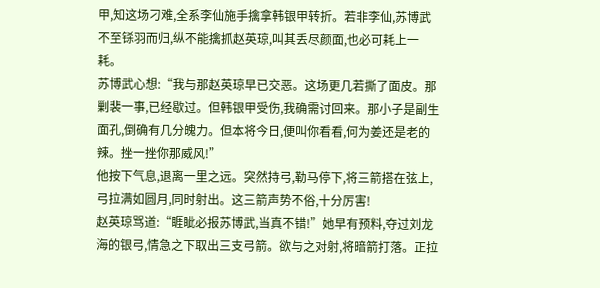甲,知这场刁难,全系李仙施手擒拿韩银甲转折。若非李仙,苏博武不至铩羽而归,纵不能擒抓赵英琼,叫其丢尽颜面,也必可耗上一耗。
苏博武心想:“我与那赵英琼早已交恶。这场更几若撕了面皮。那剿裴一事,已经歇过。但韩银甲受伤,我确需讨回来。那小子是副生面孔,倒确有几分魄力。但本将今日,便叫你看看,何为姜还是老的辣。挫一挫你那威风!”
他按下气息,退离一里之远。突然持弓,勒马停下,将三箭搭在弦上,弓拉满如圆月,同时射出。这三箭声势不俗,十分厉害!
赵英琼骂道:“睚眦必报苏博武,当真不错!”她早有预料,夺过刘龙海的银弓,情急之下取出三支弓箭。欲与之对射,将暗箭打落。正拉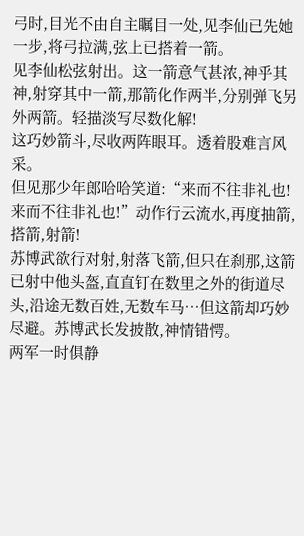弓时,目光不由自主瞩目一处,见李仙已先她一步,将弓拉满,弦上已搭着一箭。
见李仙松弦射出。这一箭意气甚浓,神乎其神,射穿其中一箭,那箭化作两半,分别弹飞另外两箭。轻描淡写尽数化解!
这巧妙箭斗,尽收两阵眼耳。透着股难言风采。
但见那少年郎哈哈笑道:“来而不往非礼也!来而不往非礼也!”动作行云流水,再度抽箭,搭箭,射箭!
苏博武欲行对射,射落飞箭,但只在刹那,这箭已射中他头盔,直直钉在数里之外的街道尽头,沿途无数百姓,无数车马…但这箭却巧妙尽避。苏博武长发披散,神情错愕。
两军一时俱静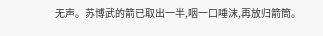无声。苏博武的箭已取出一半,咽一口唾沫,再放归箭筒。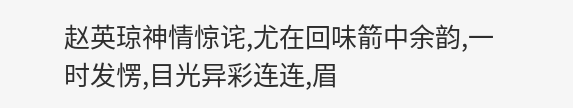赵英琼神情惊诧,尤在回味箭中余韵,一时发愣,目光异彩连连,眉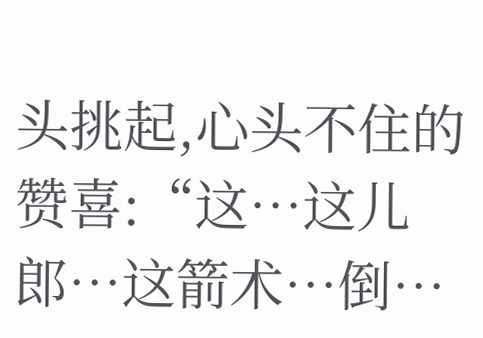头挑起,心头不住的赞喜:“这…这儿郎…这箭术…倒…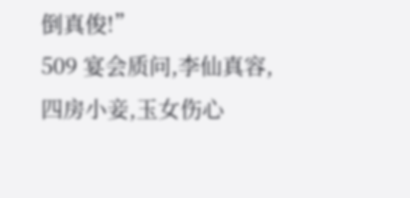倒真俊!”
509 宴会质问,李仙真容,四房小妾,玉女伤心